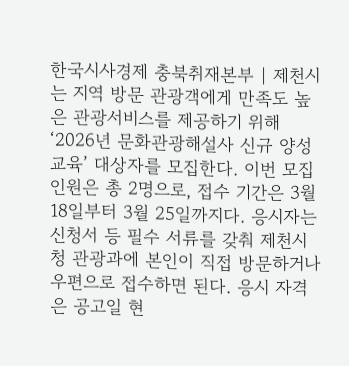한국시사경제 충북취재본부 | 제천시는 지역 방문 관광객에게 만족도 높은 관광서비스를 제공하기 위해 ‘2026년 문화관광해설사 신규 양성교육’ 대상자를 모집한다. 이번 모집 인원은 총 2명으로, 접수 기간은 3월 18일부터 3월 25일까지다. 응시자는 신청서 등 필수 서류를 갖춰 제천시청 관광과에 본인이 직접 방문하거나 우편으로 접수하면 된다. 응시 자격은 공고일 현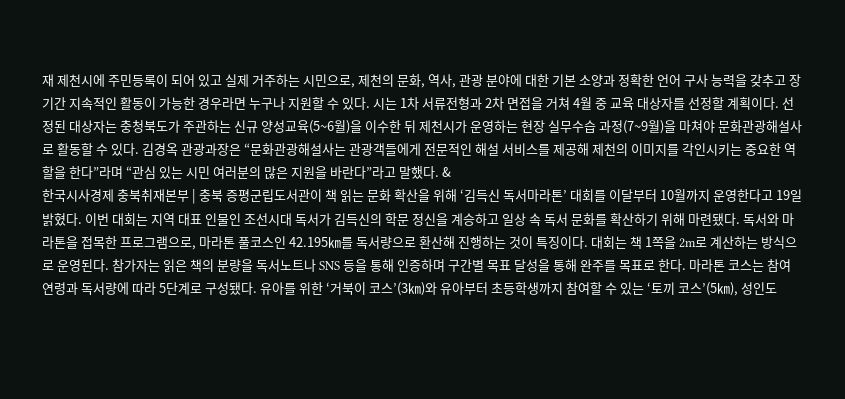재 제천시에 주민등록이 되어 있고 실제 거주하는 시민으로, 제천의 문화, 역사, 관광 분야에 대한 기본 소양과 정확한 언어 구사 능력을 갖추고 장기간 지속적인 활동이 가능한 경우라면 누구나 지원할 수 있다. 시는 1차 서류전형과 2차 면접을 거쳐 4월 중 교육 대상자를 선정할 계획이다. 선정된 대상자는 충청북도가 주관하는 신규 양성교육(5~6월)을 이수한 뒤 제천시가 운영하는 현장 실무수습 과정(7~9월)을 마쳐야 문화관광해설사로 활동할 수 있다. 김경옥 관광과장은 “문화관광해설사는 관광객들에게 전문적인 해설 서비스를 제공해 제천의 이미지를 각인시키는 중요한 역할을 한다”라며 “관심 있는 시민 여러분의 많은 지원을 바란다”라고 말했다. &
한국시사경제 충북취재본부 | 충북 증평군립도서관이 책 읽는 문화 확산을 위해 ‘김득신 독서마라톤’ 대회를 이달부터 10월까지 운영한다고 19일 밝혔다. 이번 대회는 지역 대표 인물인 조선시대 독서가 김득신의 학문 정신을 계승하고 일상 속 독서 문화를 확산하기 위해 마련됐다. 독서와 마라톤을 접목한 프로그램으로, 마라톤 풀코스인 42.195㎞를 독서량으로 환산해 진행하는 것이 특징이다. 대회는 책 1쪽을 2m로 계산하는 방식으로 운영된다. 참가자는 읽은 책의 분량을 독서노트나 SNS 등을 통해 인증하며 구간별 목표 달성을 통해 완주를 목표로 한다. 마라톤 코스는 참여 연령과 독서량에 따라 5단계로 구성됐다. 유아를 위한 ‘거북이 코스’(3㎞)와 유아부터 초등학생까지 참여할 수 있는 ‘토끼 코스’(5㎞), 성인도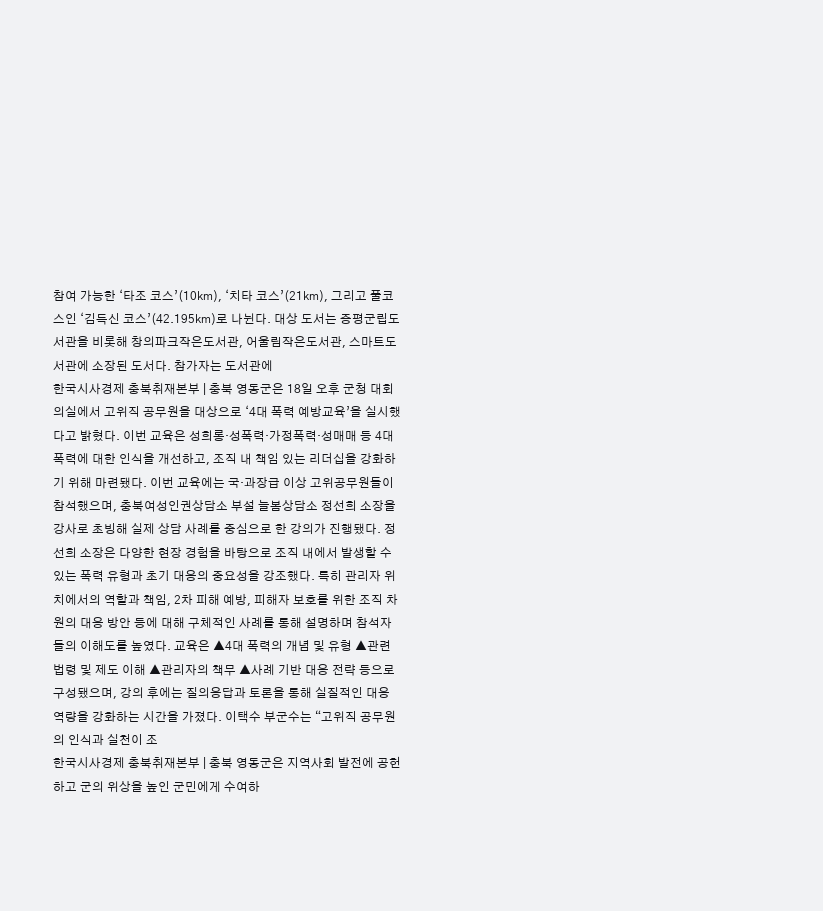참여 가능한 ‘타조 코스’(10㎞), ‘치타 코스’(21㎞), 그리고 풀코스인 ‘김득신 코스’(42.195㎞)로 나뉜다. 대상 도서는 증평군립도서관을 비롯해 창의파크작은도서관, 어울림작은도서관, 스마트도서관에 소장된 도서다. 참가자는 도서관에
한국시사경제 충북취재본부 | 충북 영동군은 18일 오후 군청 대회의실에서 고위직 공무원을 대상으로 ‘4대 폭력 예방교육’을 실시했다고 밝혔다. 이번 교육은 성희롱·성폭력·가정폭력·성매매 등 4대 폭력에 대한 인식을 개선하고, 조직 내 책임 있는 리더십을 강화하기 위해 마련됐다. 이번 교육에는 국·과장급 이상 고위공무원들이 참석했으며, 충북여성인권상담소 부설 늘봄상담소 정선희 소장을 강사로 초빙해 실제 상담 사례를 중심으로 한 강의가 진행됐다. 정선희 소장은 다양한 현장 경험을 바탕으로 조직 내에서 발생할 수 있는 폭력 유형과 초기 대응의 중요성을 강조했다. 특히 관리자 위치에서의 역할과 책임, 2차 피해 예방, 피해자 보호를 위한 조직 차원의 대응 방안 등에 대해 구체적인 사례를 통해 설명하며 참석자들의 이해도를 높였다. 교육은 ▲4대 폭력의 개념 및 유형 ▲관련 법령 및 제도 이해 ▲관리자의 책무 ▲사례 기반 대응 전략 등으로 구성됐으며, 강의 후에는 질의응답과 토론을 통해 실질적인 대응 역량을 강화하는 시간을 가졌다. 이택수 부군수는 “고위직 공무원의 인식과 실천이 조
한국시사경제 충북취재본부 | 충북 영동군은 지역사회 발전에 공헌하고 군의 위상을 높인 군민에게 수여하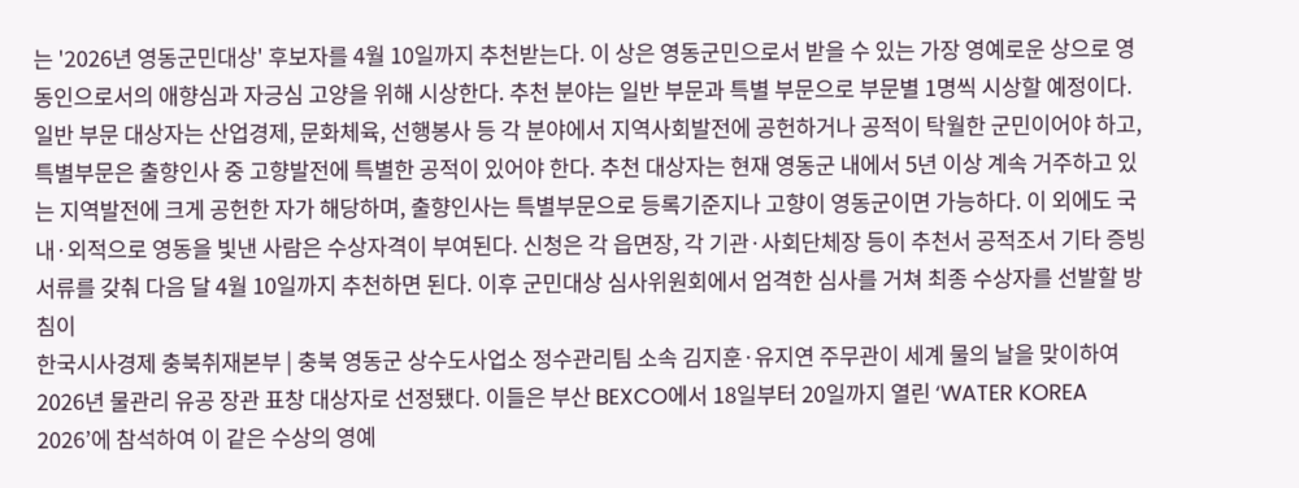는 '2026년 영동군민대상' 후보자를 4월 10일까지 추천받는다. 이 상은 영동군민으로서 받을 수 있는 가장 영예로운 상으로 영동인으로서의 애향심과 자긍심 고양을 위해 시상한다. 추천 분야는 일반 부문과 특별 부문으로 부문별 1명씩 시상할 예정이다. 일반 부문 대상자는 산업경제, 문화체육, 선행봉사 등 각 분야에서 지역사회발전에 공헌하거나 공적이 탁월한 군민이어야 하고, 특별부문은 출향인사 중 고향발전에 특별한 공적이 있어야 한다. 추천 대상자는 현재 영동군 내에서 5년 이상 계속 거주하고 있는 지역발전에 크게 공헌한 자가 해당하며, 출향인사는 특별부문으로 등록기준지나 고향이 영동군이면 가능하다. 이 외에도 국내·외적으로 영동을 빛낸 사람은 수상자격이 부여된다. 신청은 각 읍면장, 각 기관·사회단체장 등이 추천서 공적조서 기타 증빙서류를 갖춰 다음 달 4월 10일까지 추천하면 된다. 이후 군민대상 심사위원회에서 엄격한 심사를 거쳐 최종 수상자를 선발할 방침이
한국시사경제 충북취재본부 | 충북 영동군 상수도사업소 정수관리팀 소속 김지훈·유지연 주무관이 세계 물의 날을 맞이하여 2026년 물관리 유공 장관 표창 대상자로 선정됐다. 이들은 부산 BEXCO에서 18일부터 20일까지 열린 ‘WATER KOREA 2026’에 참석하여 이 같은 수상의 영예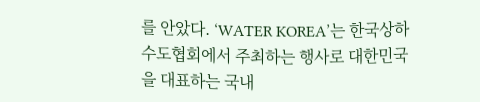를 안았다. ‘WATER KOREA’는 한국상하수도협회에서 주최하는 행사로 대한민국을 대표하는 국내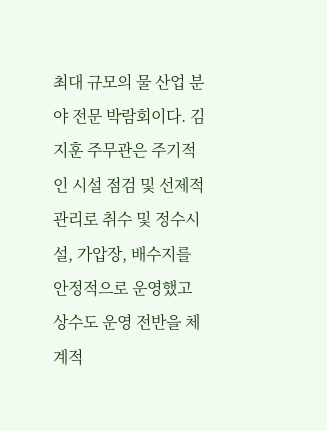최대 규모의 물 산업 분야 전문 박람회이다. 김지훈 주무관은 주기적인 시설 점검 및 선제적 관리로 취수 및 정수시설, 가압장, 배수지를 안정적으로 운영했고 상수도 운영 전반을 체계적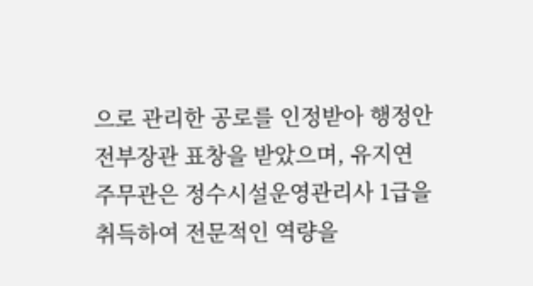으로 관리한 공로를 인정받아 행정안전부장관 표창을 받았으며, 유지연 주무관은 정수시설운영관리사 1급을 취득하여 전문적인 역량을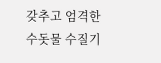갖추고 엄격한 수돗물 수질기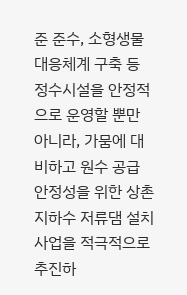준 준수, 소형생물 대응체계 구축 등 정수시설을 안정적으로 운영할 뿐만 아니라, 가뭄에 대비하고 원수 공급 안정성을 위한 상촌 지하수 저류댐 설치사업을 적극적으로 추진하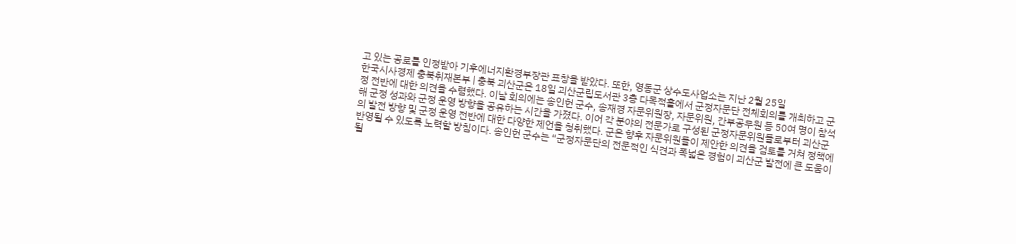고 있는 공로를 인정받아 기후에너지환경부장관 표창을 받았다. 또한, 영동군 상수도사업소는 지난 2월 25일
한국시사경제 충북취재본부 | 충북 괴산군은 18일 괴산군립도서관 3층 다목적홀에서 군정자문단 전체회의를 개최하고 군정 전반에 대한 의견을 수렴했다. 이날 회의에는 송인헌 군수, 송재경 자문위원장, 자문위원, 간부공무원 등 50여 명이 참석해 군정 성과와 군정 운영 방향을 공유하는 시간을 가졌다. 이어 각 분야의 전문가로 구성된 군정자문위원들로부터 괴산군의 발전 방향 및 군정 운영 전반에 대한 다양한 제언을 청취했다. 군은 향후 자문위원들이 제안한 의견을 검토를 거쳐 정책에 반영될 수 있도록 노력할 방침이다. 송인헌 군수는 “군정자문단의 전문적인 식견과 폭넓은 경험이 괴산군 발전에 큰 도움이 될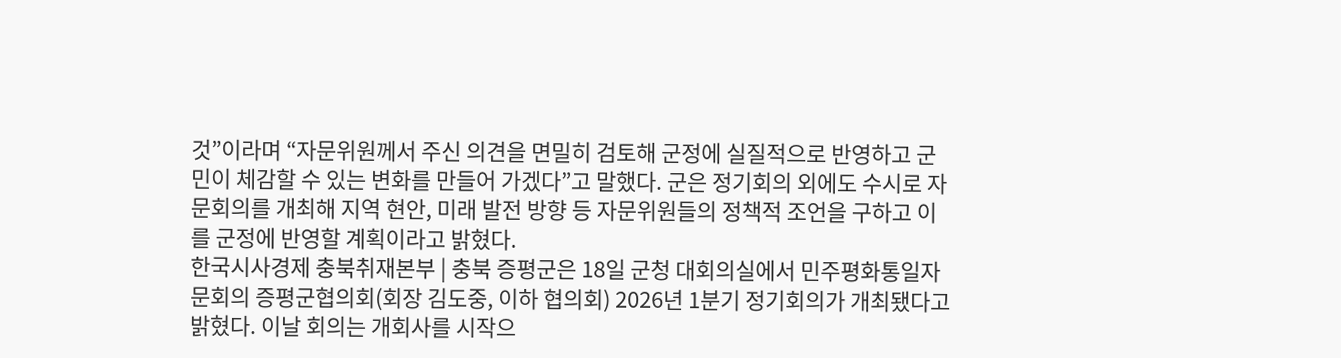것”이라며 “자문위원께서 주신 의견을 면밀히 검토해 군정에 실질적으로 반영하고 군민이 체감할 수 있는 변화를 만들어 가겠다”고 말했다. 군은 정기회의 외에도 수시로 자문회의를 개최해 지역 현안, 미래 발전 방향 등 자문위원들의 정책적 조언을 구하고 이를 군정에 반영할 계획이라고 밝혔다.
한국시사경제 충북취재본부 | 충북 증평군은 18일 군청 대회의실에서 민주평화통일자문회의 증평군협의회(회장 김도중, 이하 협의회) 2026년 1분기 정기회의가 개최됐다고 밝혔다. 이날 회의는 개회사를 시작으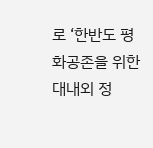로 ‘한반도 평화공존을 위한 대내외 정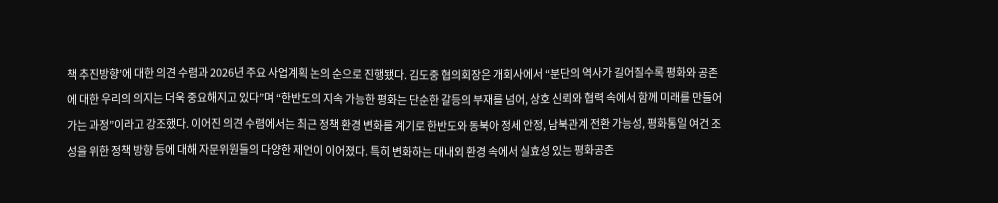책 추진방향’에 대한 의견 수렴과 2026년 주요 사업계획 논의 순으로 진행됐다. 김도중 협의회장은 개회사에서 “분단의 역사가 길어질수록 평화와 공존에 대한 우리의 의지는 더욱 중요해지고 있다”며 “한반도의 지속 가능한 평화는 단순한 갈등의 부재를 넘어, 상호 신뢰와 협력 속에서 함께 미래를 만들어가는 과정”이라고 강조했다. 이어진 의견 수렴에서는 최근 정책 환경 변화를 계기로 한반도와 동북아 정세 안정, 남북관계 전환 가능성, 평화통일 여건 조성을 위한 정책 방향 등에 대해 자문위원들의 다양한 제언이 이어졌다. 특히 변화하는 대내외 환경 속에서 실효성 있는 평화공존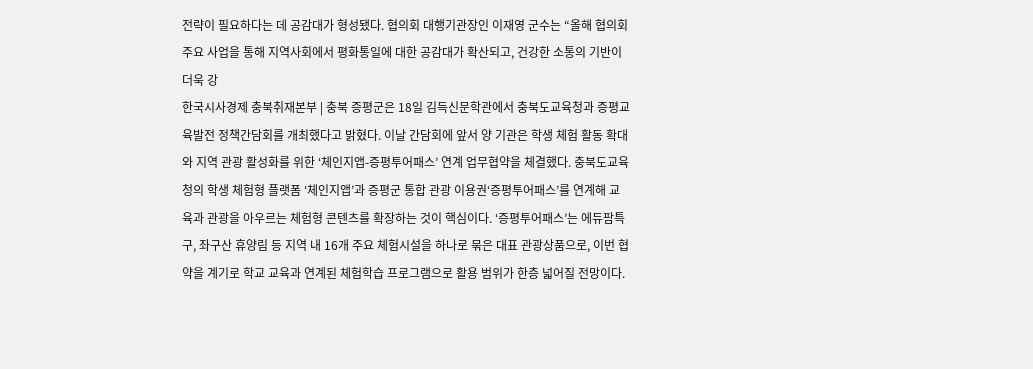전략이 필요하다는 데 공감대가 형성됐다. 협의회 대행기관장인 이재영 군수는 “올해 협의회 주요 사업을 통해 지역사회에서 평화통일에 대한 공감대가 확산되고, 건강한 소통의 기반이 더욱 강
한국시사경제 충북취재본부 | 충북 증평군은 18일 김득신문학관에서 충북도교육청과 증평교육발전 정책간담회를 개최했다고 밝혔다. 이날 간담회에 앞서 양 기관은 학생 체험 활동 확대와 지역 관광 활성화를 위한 ‘체인지앱-증평투어패스’ 연계 업무협약을 체결했다. 충북도교육청의 학생 체험형 플랫폼 ‘체인지앱’과 증평군 통합 관광 이용권‘증평투어패스’를 연계해 교육과 관광을 아우르는 체험형 콘텐츠를 확장하는 것이 핵심이다. ‘증평투어패스’는 에듀팜특구, 좌구산 휴양림 등 지역 내 16개 주요 체험시설을 하나로 묶은 대표 관광상품으로, 이번 협약을 계기로 학교 교육과 연계된 체험학습 프로그램으로 활용 범위가 한층 넓어질 전망이다.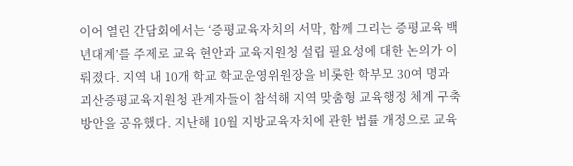이어 열린 간담회에서는 ‘증평교육자치의 서막, 함께 그리는 증평교육 백년대계’를 주제로 교육 현안과 교육지원청 설립 필요성에 대한 논의가 이뤄졌다. 지역 내 10개 학교 학교운영위원장을 비롯한 학부모 30여 명과 괴산증평교육지원청 관계자들이 참석해 지역 맞춤형 교육행정 체계 구축 방안을 공유했다. 지난해 10월 지방교육자치에 관한 법률 개정으로 교육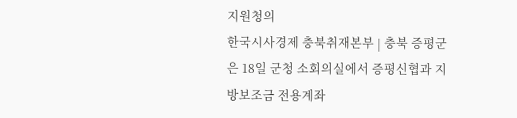지원청의
한국시사경제 충북취재본부 | 충북 증평군은 18일 군청 소회의실에서 증평신협과 지방보조금 전용계좌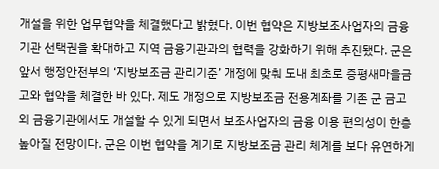개설을 위한 업무협약을 체결했다고 밝혔다. 이번 협약은 지방보조사업자의 금융기관 선택권을 확대하고 지역 금융기관과의 협력을 강화하기 위해 추진됐다. 군은 앞서 행정안전부의 ‘지방보조금 관리기준’ 개정에 맞춰 도내 최초로 증평새마을금고와 협약을 체결한 바 있다. 제도 개정으로 지방보조금 전용계좌를 기존 군 금고 외 금융기관에서도 개설할 수 있게 되면서 보조사업자의 금융 이용 편의성이 한층 높아질 전망이다. 군은 이번 협약을 계기로 지방보조금 관리 체계를 보다 유연하게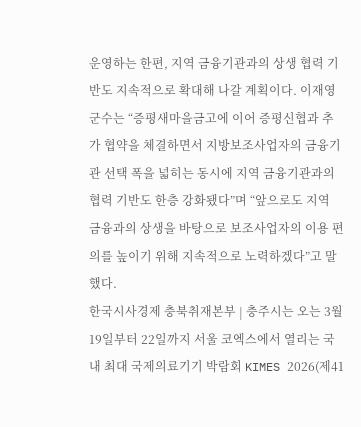운영하는 한편, 지역 금융기관과의 상생 협력 기반도 지속적으로 확대해 나갈 계획이다. 이재영 군수는 “증평새마을금고에 이어 증평신협과 추가 협약을 체결하면서 지방보조사업자의 금융기관 선택 폭을 넓히는 동시에 지역 금융기관과의 협력 기반도 한층 강화됐다”며 “앞으로도 지역 금융과의 상생을 바탕으로 보조사업자의 이용 편의를 높이기 위해 지속적으로 노력하겠다”고 말했다.
한국시사경제 충북취재본부 | 충주시는 오는 3월 19일부터 22일까지 서울 코엑스에서 열리는 국내 최대 국제의료기기 박람회 KIMES 2026(제41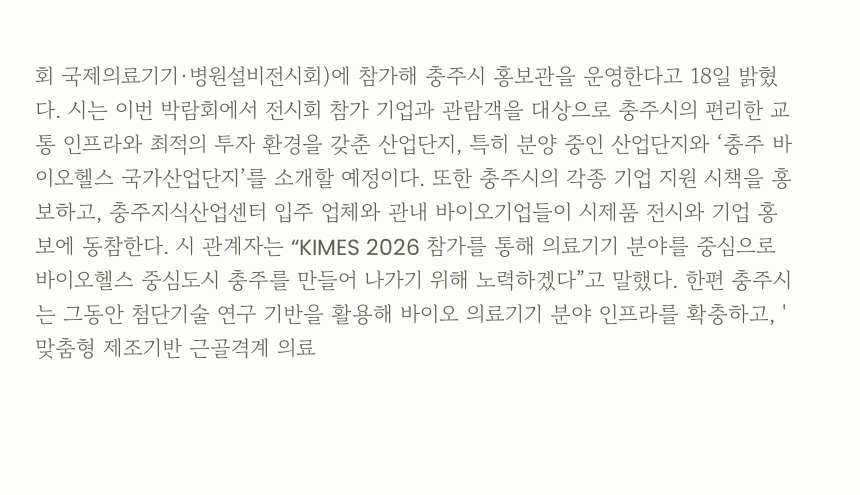회 국제의료기기·병원설비전시회)에 참가해 충주시 홍보관을 운영한다고 18일 밝혔다. 시는 이번 박람회에서 전시회 참가 기업과 관람객을 대상으로 충주시의 편리한 교통 인프라와 최적의 투자 환경을 갖춘 산업단지, 특히 분양 중인 산업단지와 ‘충주 바이오헬스 국가산업단지’를 소개할 예정이다. 또한 충주시의 각종 기업 지원 시책을 홍보하고, 충주지식산업센터 입주 업체와 관내 바이오기업들이 시제품 전시와 기업 홍보에 동참한다. 시 관계자는 “KIMES 2026 참가를 통해 의료기기 분야를 중심으로 바이오헬스 중심도시 충주를 만들어 나가기 위해 노력하겠다”고 말했다. 한편 충주시는 그동안 첨단기술 연구 기반을 활용해 바이오 의료기기 분야 인프라를 확충하고, '맞춤형 제조기반 근골격계 의료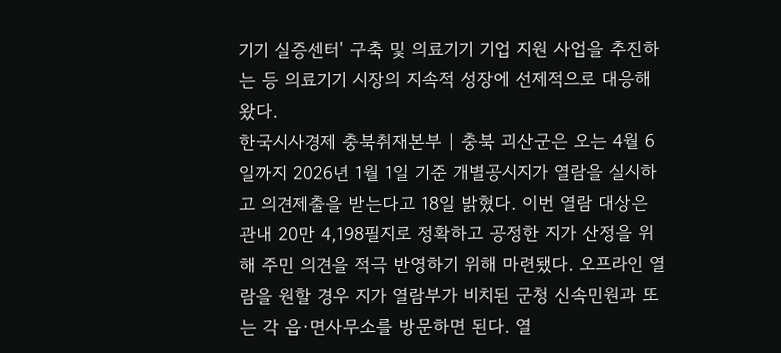기기 실증센터' 구축 및 의료기기 기업 지원 사업을 추진하는 등 의료기기 시장의 지속적 성장에 선제적으로 대응해왔다.
한국시사경제 충북취재본부 | 충북 괴산군은 오는 4월 6일까지 2026년 1월 1일 기준 개별공시지가 열람을 실시하고 의견제출을 받는다고 18일 밝혔다. 이번 열람 대상은 관내 20만 4,198필지로 정확하고 공정한 지가 산정을 위해 주민 의견을 적극 반영하기 위해 마련됐다. 오프라인 열람을 원할 경우 지가 열람부가 비치된 군청 신속민원과 또는 각 읍·면사무소를 방문하면 된다. 열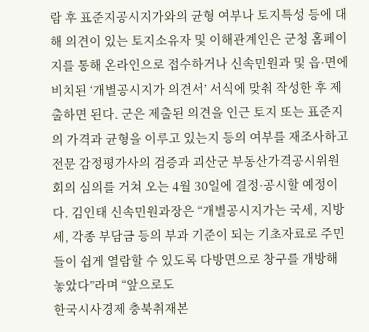람 후 표준지공시지가와의 균형 여부나 토지특성 등에 대해 의견이 있는 토지소유자 및 이해관계인은 군청 홈페이지를 통해 온라인으로 접수하거나 신속민원과 및 읍·면에 비치된 ‘개별공시지가 의견서’ 서식에 맞춰 작성한 후 제출하면 된다. 군은 제출된 의견을 인근 토지 또는 표준지의 가격과 균형을 이루고 있는지 등의 여부를 재조사하고 전문 감정평가사의 검증과 괴산군 부동산가격공시위원회의 심의를 거쳐 오는 4월 30일에 결정·공시할 예정이다. 김인태 신속민원과장은 “개별공시지가는 국세, 지방세, 각종 부담금 등의 부과 기준이 되는 기초자료로 주민들이 쉽게 열람할 수 있도록 다방면으로 창구를 개방해 놓았다”라며 “앞으로도
한국시사경제 충북취재본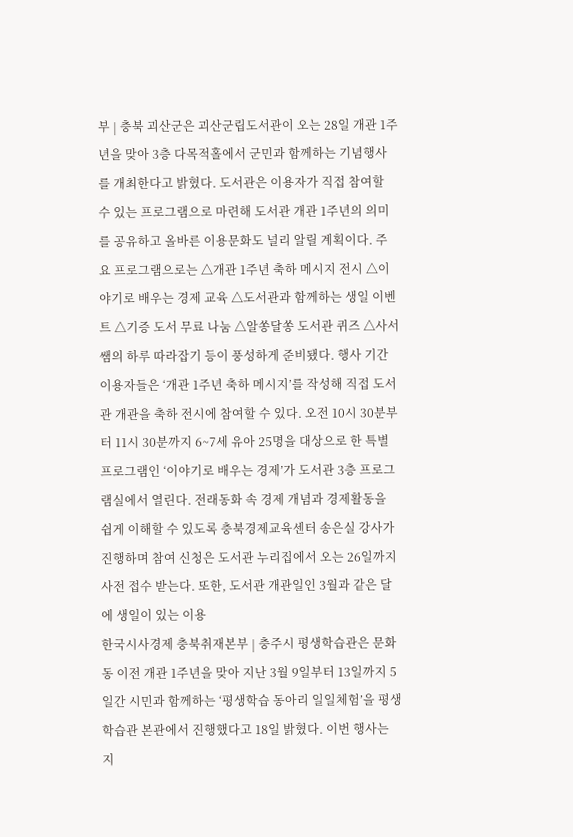부 | 충북 괴산군은 괴산군립도서관이 오는 28일 개관 1주년을 맞아 3층 다목적홀에서 군민과 함께하는 기념행사를 개최한다고 밝혔다. 도서관은 이용자가 직접 참여할 수 있는 프로그램으로 마련해 도서관 개관 1주년의 의미를 공유하고 올바른 이용문화도 널리 알릴 계획이다. 주요 프로그램으로는 △개관 1주년 축하 메시지 전시 △이야기로 배우는 경제 교육 △도서관과 함께하는 생일 이벤트 △기증 도서 무료 나눔 △알쏭달쏭 도서관 퀴즈 △사서쌤의 하루 따라잡기 등이 풍성하게 준비됐다. 행사 기간 이용자들은 ‘개관 1주년 축하 메시지’를 작성해 직접 도서관 개관을 축하 전시에 참여할 수 있다. 오전 10시 30분부터 11시 30분까지 6~7세 유아 25명을 대상으로 한 특별 프로그램인 ‘이야기로 배우는 경제’가 도서관 3층 프로그램실에서 열린다. 전래동화 속 경제 개념과 경제활동을 쉽게 이해할 수 있도록 충북경제교육센터 송은실 강사가 진행하며 참여 신청은 도서관 누리집에서 오는 26일까지 사전 접수 받는다. 또한, 도서관 개관일인 3월과 같은 달에 생일이 있는 이용
한국시사경제 충북취재본부 | 충주시 평생학습관은 문화동 이전 개관 1주년을 맞아 지난 3월 9일부터 13일까지 5일간 시민과 함께하는 ‘평생학습 동아리 일일체험’을 평생학습관 본관에서 진행했다고 18일 밝혔다. 이번 행사는 지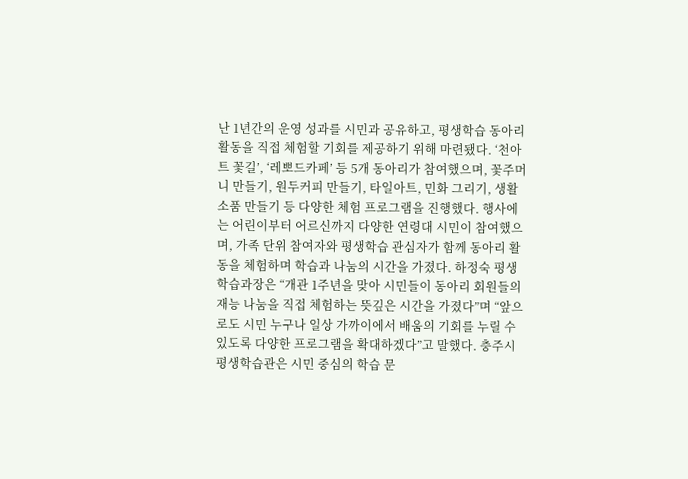난 1년간의 운영 성과를 시민과 공유하고, 평생학습 동아리 활동을 직접 체험할 기회를 제공하기 위해 마련됐다. ‘천아트 꽃길’, ‘레뽀드카페’ 등 5개 동아리가 참여했으며, 꽃주머니 만들기, 원두커피 만들기, 타일아트, 민화 그리기, 생활 소품 만들기 등 다양한 체험 프로그램을 진행했다. 행사에는 어린이부터 어르신까지 다양한 연령대 시민이 참여했으며, 가족 단위 참여자와 평생학습 관심자가 함께 동아리 활동을 체험하며 학습과 나눔의 시간을 가졌다. 하정숙 평생학습과장은 “개관 1주년을 맞아 시민들이 동아리 회원들의 재능 나눔을 직접 체험하는 뜻깊은 시간을 가졌다”며 “앞으로도 시민 누구나 일상 가까이에서 배움의 기회를 누릴 수 있도록 다양한 프로그램을 확대하겠다”고 말했다. 충주시 평생학습관은 시민 중심의 학습 문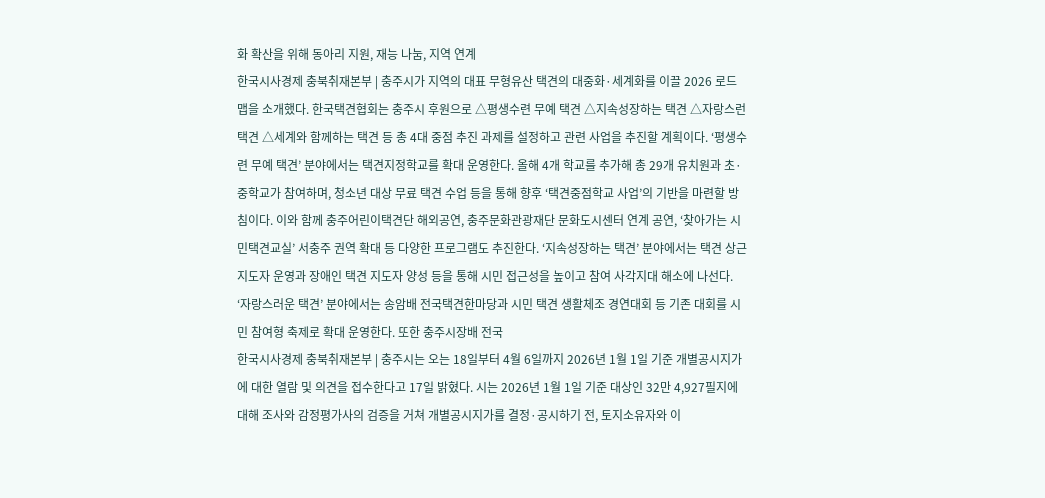화 확산을 위해 동아리 지원, 재능 나눔, 지역 연계
한국시사경제 충북취재본부 | 충주시가 지역의 대표 무형유산 택견의 대중화·세계화를 이끌 2026 로드맵을 소개했다. 한국택견협회는 충주시 후원으로 △평생수련 무예 택견 △지속성장하는 택견 △자랑스런 택견 △세계와 함께하는 택견 등 총 4대 중점 추진 과제를 설정하고 관련 사업을 추진할 계획이다. ‘평생수련 무예 택견’ 분야에서는 택견지정학교를 확대 운영한다. 올해 4개 학교를 추가해 총 29개 유치원과 초·중학교가 참여하며, 청소년 대상 무료 택견 수업 등을 통해 향후 ‘택견중점학교 사업’의 기반을 마련할 방침이다. 이와 함께 충주어린이택견단 해외공연, 충주문화관광재단 문화도시센터 연계 공연, ‘찾아가는 시민택견교실’ 서충주 권역 확대 등 다양한 프로그램도 추진한다. ‘지속성장하는 택견’ 분야에서는 택견 상근지도자 운영과 장애인 택견 지도자 양성 등을 통해 시민 접근성을 높이고 참여 사각지대 해소에 나선다. ‘자랑스러운 택견’ 분야에서는 송암배 전국택견한마당과 시민 택견 생활체조 경연대회 등 기존 대회를 시민 참여형 축제로 확대 운영한다. 또한 충주시장배 전국
한국시사경제 충북취재본부 | 충주시는 오는 18일부터 4월 6일까지 2026년 1월 1일 기준 개별공시지가에 대한 열람 및 의견을 접수한다고 17일 밝혔다. 시는 2026년 1월 1일 기준 대상인 32만 4,927필지에 대해 조사와 감정평가사의 검증을 거쳐 개별공시지가를 결정·공시하기 전, 토지소유자와 이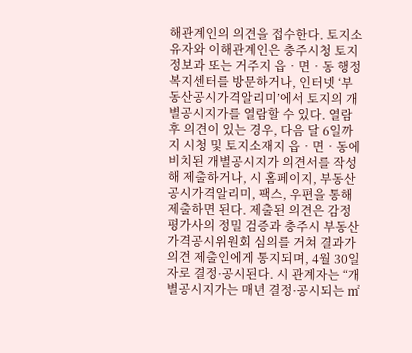해관계인의 의견을 접수한다. 토지소유자와 이해관계인은 충주시청 토지정보과 또는 거주지 읍‧면‧동 행정복지센터를 방문하거나, 인터넷 ‘부동산공시가격알리미’에서 토지의 개별공시지가를 열람할 수 있다. 열람 후 의견이 있는 경우, 다음 달 6일까지 시청 및 토지소재지 읍‧면‧동에 비치된 개별공시지가 의견서를 작성해 제출하거나, 시 홈페이지, 부동산공시가격알리미, 팩스, 우편을 통해 제출하면 된다. 제출된 의견은 감정평가사의 정밀 검증과 충주시 부동산가격공시위원회 심의를 거쳐 결과가 의견 제출인에게 통지되며, 4월 30일자로 결정·공시된다. 시 관계자는 “개별공시지가는 매년 결정·공시되는 ㎡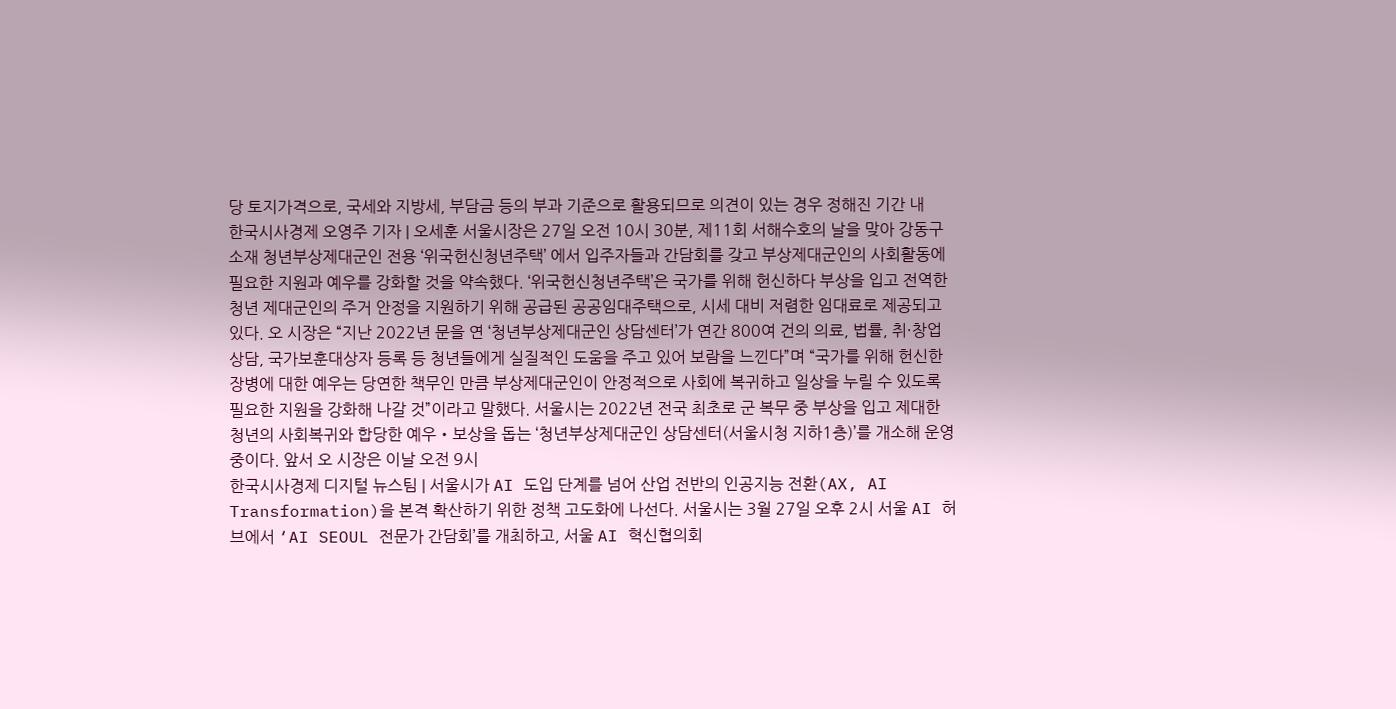당 토지가격으로, 국세와 지방세, 부담금 등의 부과 기준으로 활용되므로 의견이 있는 경우 정해진 기간 내
한국시사경제 오영주 기자 | 오세훈 서울시장은 27일 오전 10시 30분, 제11회 서해수호의 날을 맞아 강동구 소재 청년부상제대군인 전용 ‘위국헌신청년주택’ 에서 입주자들과 간담회를 갖고 부상제대군인의 사회활동에 필요한 지원과 예우를 강화할 것을 약속했다. ‘위국헌신청년주택’은 국가를 위해 헌신하다 부상을 입고 전역한 청년 제대군인의 주거 안정을 지원하기 위해 공급된 공공임대주택으로, 시세 대비 저렴한 임대료로 제공되고 있다. 오 시장은 “지난 2022년 문을 연 ‘청년부상제대군인 상담센터’가 연간 800여 건의 의료, 법률, 취·창업 상담, 국가보훈대상자 등록 등 청년들에게 실질적인 도움을 주고 있어 보람을 느낀다”며 “국가를 위해 헌신한 장병에 대한 예우는 당연한 책무인 만큼 부상제대군인이 안정적으로 사회에 복귀하고 일상을 누릴 수 있도록 필요한 지원을 강화해 나갈 것”이라고 말했다. 서울시는 2022년 전국 최초로 군 복무 중 부상을 입고 제대한 청년의 사회복귀와 합당한 예우‧보상을 돕는 ‘청년부상제대군인 상담센터(서울시청 지하1층)’를 개소해 운영 중이다. 앞서 오 시장은 이날 오전 9시
한국시사경제 디지털 뉴스팀 | 서울시가 AI 도입 단계를 넘어 산업 전반의 인공지능 전환(AX, AI Transformation)을 본격 확산하기 위한 정책 고도화에 나선다. 서울시는 3월 27일 오후 2시 서울 AI 허브에서 ‘AI SEOUL 전문가 간담회’를 개최하고, 서울 AI 혁신협의회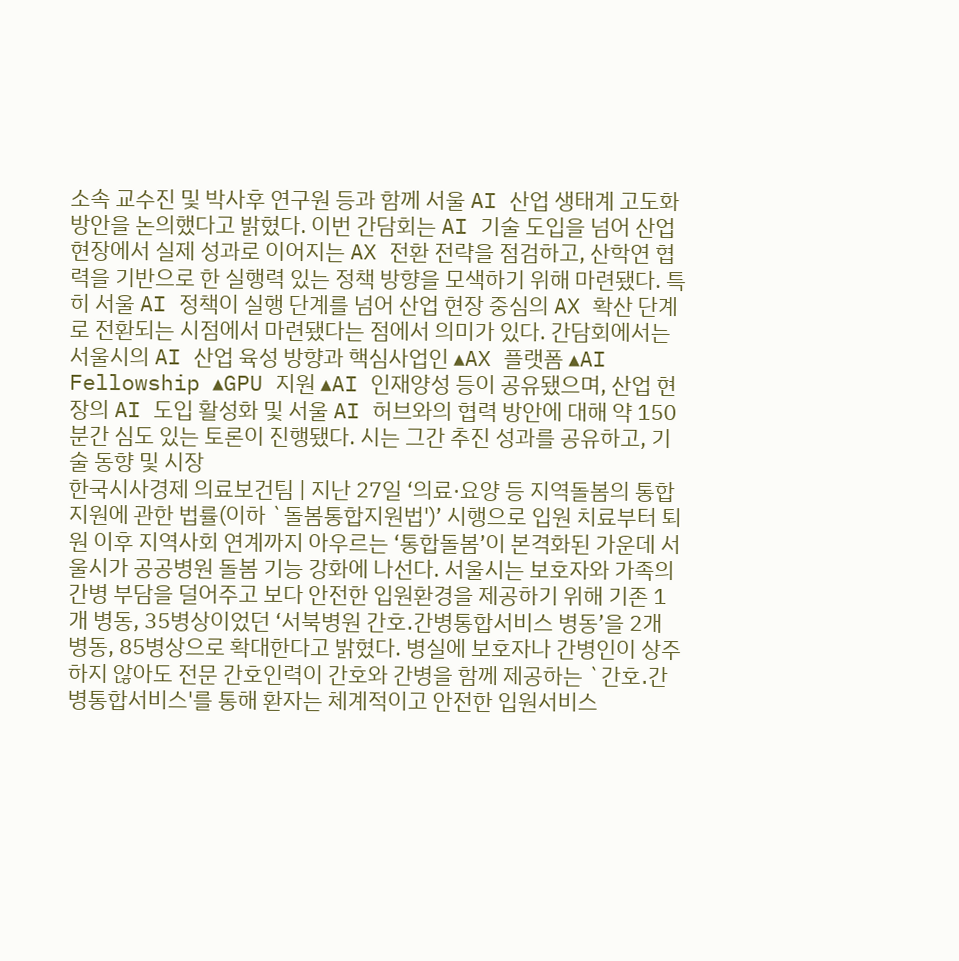소속 교수진 및 박사후 연구원 등과 함께 서울 AI 산업 생태계 고도화 방안을 논의했다고 밝혔다. 이번 간담회는 AI 기술 도입을 넘어 산업 현장에서 실제 성과로 이어지는 AX 전환 전략을 점검하고, 산학연 협력을 기반으로 한 실행력 있는 정책 방향을 모색하기 위해 마련됐다. 특히 서울 AI 정책이 실행 단계를 넘어 산업 현장 중심의 AX 확산 단계로 전환되는 시점에서 마련됐다는 점에서 의미가 있다. 간담회에서는 서울시의 AI 산업 육성 방향과 핵심사업인 ▴AX 플랫폼 ▴AI Fellowship ▴GPU 지원 ▴AI 인재양성 등이 공유됐으며, 산업 현장의 AI 도입 활성화 및 서울 AI 허브와의 협력 방안에 대해 약 150분간 심도 있는 토론이 진행됐다. 시는 그간 추진 성과를 공유하고, 기술 동향 및 시장
한국시사경제 의료보건팀 | 지난 27일 ‘의료·요양 등 지역돌봄의 통합지원에 관한 법률(이하 `돌봄통합지원법')’ 시행으로 입원 치료부터 퇴원 이후 지역사회 연계까지 아우르는 ‘통합돌봄’이 본격화된 가운데 서울시가 공공병원 돌봄 기능 강화에 나선다. 서울시는 보호자와 가족의 간병 부담을 덜어주고 보다 안전한 입원환경을 제공하기 위해 기존 1개 병동, 35병상이었던 ‘서북병원 간호․간병통합서비스 병동’을 2개 병동, 85병상으로 확대한다고 밝혔다. 병실에 보호자나 간병인이 상주하지 않아도 전문 간호인력이 간호와 간병을 함께 제공하는 `간호․간병통합서비스'를 통해 환자는 체계적이고 안전한 입원서비스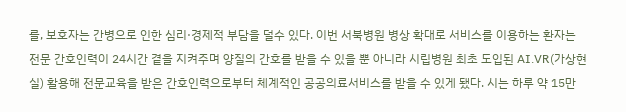를, 보호자는 간병으로 인한 심리·경제적 부담을 덜수 있다. 이번 서북병원 병상 확대로 서비스를 이용하는 환자는 전문 간호인력이 24시간 곁을 지켜주며 양질의 간호를 받을 수 있을 뿐 아니라 시립병원 최초 도입된 AI․VR(가상현실) 활용해 전문교육을 받은 간호인력으로부터 체계적인 공공의료서비스를 받을 수 있게 됐다. 시는 하루 약 15만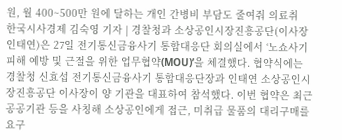원, 월 400~500만 원에 달하는 개인 간병비 부담도 줄여줘 의료취
한국시사경제 김숙영 기자 | 경찰청과 소상공인시장진흥공단(이사장 인태연)은 27일 전기통신금융사기 통합대응단 회의실에서 ‘노쇼사기 피해 예방 및 근절을 위한 업무협약(MOU)’을 체결했다. 협약식에는 경찰청 신효섭 전기통신금융사기 통합대응단장과 인태연 소상공인시장진흥공단 이사장이 양 기관을 대표하여 참석했다. 이번 협약은 최근 공공기관 등을 사칭해 소상공인에게 접근, 미취급 물품의 대리구매를 요구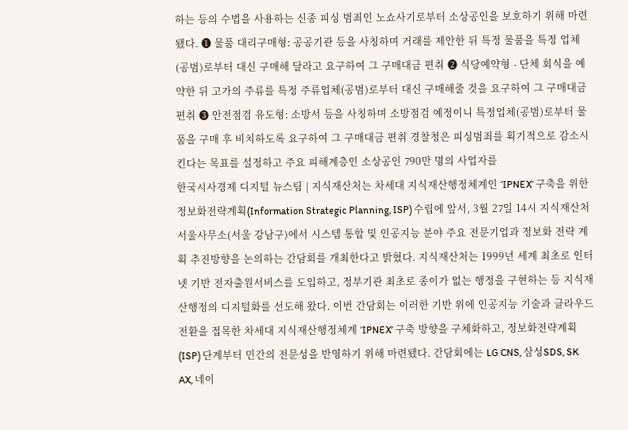하는 등의 수법을 사용하는 신종 피싱 범죄인 노쇼사기로부터 소상공인을 보호하기 위해 마련됐다. ❶ 물품 대리구매형: 공공기관 등을 사칭하며 거래를 제안한 뒤 특정 물품을 특정 업체(공범)로부터 대신 구매해 달라고 요구하여 그 구매대금 편취 ❷ 식당예약형 - 단체 회식을 예약한 뒤 고가의 주류를 특정 주류업체(공범)로부터 대신 구매해줄 것을 요구하여 그 구매대금 편취 ❸ 안전점검 유도형: 소방서 등을 사칭하며 소방점검 예정이니 특정업체(공범)로부터 물품을 구매 후 비치하도록 요구하여 그 구매대금 편취 경찰청은 피싱범죄를 획기적으로 감소시킨다는 목표를 설정하고 주요 피해계층인 소상공인 790만 명의 사업자를
한국시사경제 디지털 뉴스팀 | 지식재산처는 차세대 지식재산행정체계인 ‘IPNEX’ 구축을 위한 정보화전략계획(Information Strategic Planning, ISP) 수립에 앞서, 3월 27일 14시 지식재산처 서울사무소(서울 강남구)에서 시스템 통합 및 인공지능 분야 주요 전문기업과 정보화 전략 계획 추진방향을 논의하는 간담회를 개최한다고 밝혔다. 지식재산처는 1999년 세계 최초로 인터넷 기반 전자출원서비스를 도입하고, 정부기관 최초로 종이가 없는 행정을 구현하는 등 지식재산행정의 디지털화를 선도해 왔다. 이번 간담회는 이러한 기반 위에 인공지능 기술과 클라우드 전환을 접목한 차세대 지식재산행정체계 ‘IPNEX’ 구축 방향을 구체화하고, 정보화전략계획(ISP) 단계부터 민간의 전문성을 반영하기 위해 마련됐다. 간담회에는 LG CNS, 삼성SDS, SK AX, 네이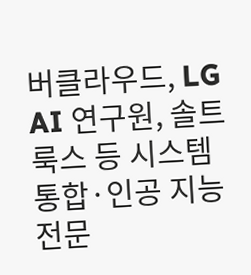버클라우드, LG AI 연구원, 솔트룩스 등 시스템 통합·인공 지능 전문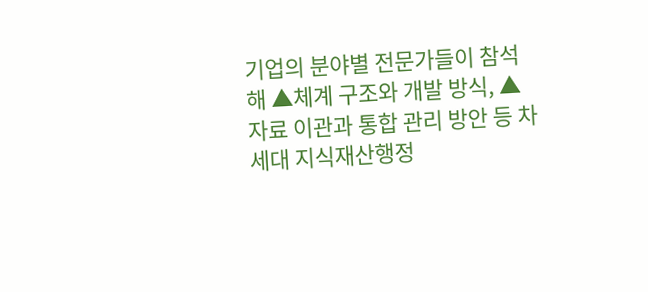기업의 분야별 전문가들이 참석해 ▲체계 구조와 개발 방식, ▲자료 이관과 통합 관리 방안 등 차세대 지식재산행정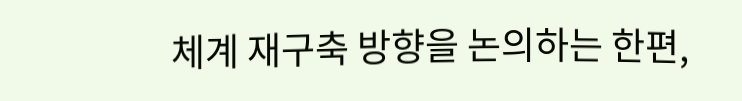체계 재구축 방향을 논의하는 한편,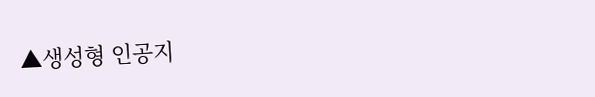▲생성형 인공지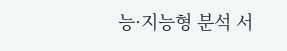능·지능형 분석 서